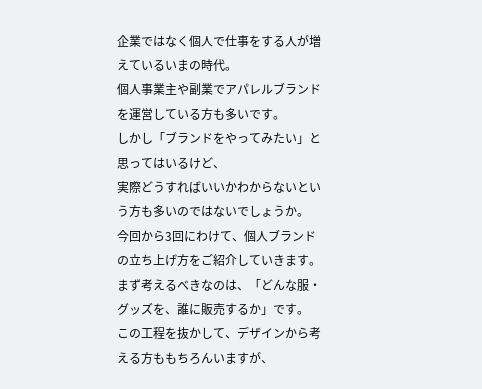企業ではなく個人で仕事をする人が増えているいまの時代。
個人事業主や副業でアパレルブランドを運営している方も多いです。
しかし「ブランドをやってみたい」と思ってはいるけど、
実際どうすればいいかわからないという方も多いのではないでしょうか。
今回から3回にわけて、個人ブランドの立ち上げ方をご紹介していきます。
まず考えるべきなのは、「どんな服・グッズを、誰に販売するか」です。
この工程を抜かして、デザインから考える方ももちろんいますが、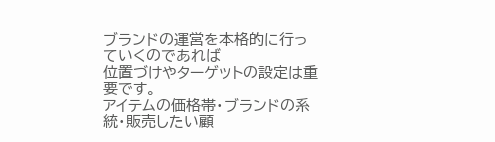ブランドの運営を本格的に行っていくのであれば
位置づけやターゲットの設定は重要です。
アイテムの価格帯・ブランドの系統・販売したい顧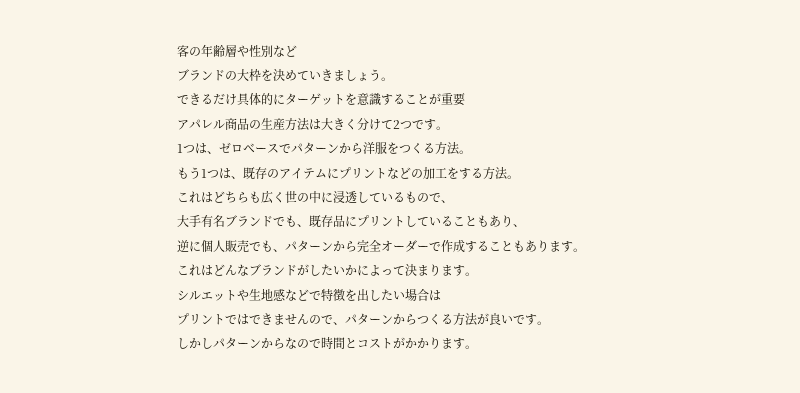客の年齢層や性別など
ブランドの大枠を決めていきましょう。
できるだけ具体的にターゲットを意識することが重要
アパレル商品の生産方法は大きく分けて2つです。
1つは、ゼロベースでパターンから洋服をつくる方法。
もう1つは、既存のアイテムにプリントなどの加工をする方法。
これはどちらも広く世の中に浸透しているもので、
大手有名ブランドでも、既存品にプリントしていることもあり、
逆に個人販売でも、パターンから完全オーダーで作成することもあります。
これはどんなブランドがしたいかによって決まります。
シルエットや生地感などで特徴を出したい場合は
プリントではできませんので、パターンからつくる方法が良いです。
しかしパターンからなので時間とコストがかかります。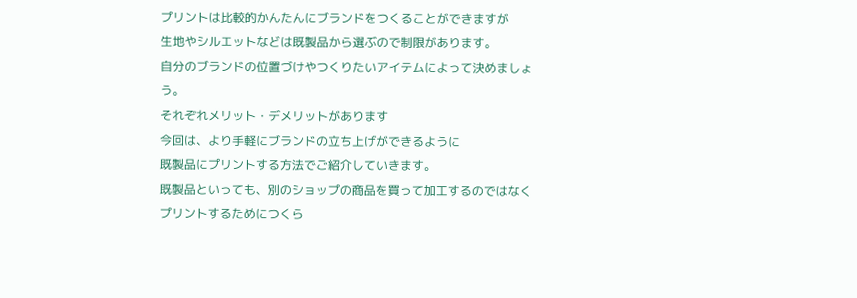プリントは比較的かんたんにブランドをつくることができますが
生地やシルエットなどは既製品から選ぶので制限があります。
自分のブランドの位置づけやつくりたいアイテムによって決めましょう。
それぞれメリット・デメリットがあります
今回は、より手軽にブランドの立ち上げができるように
既製品にプリントする方法でご紹介していきます。
既製品といっても、別のショップの商品を買って加工するのではなく
プリントするためにつくら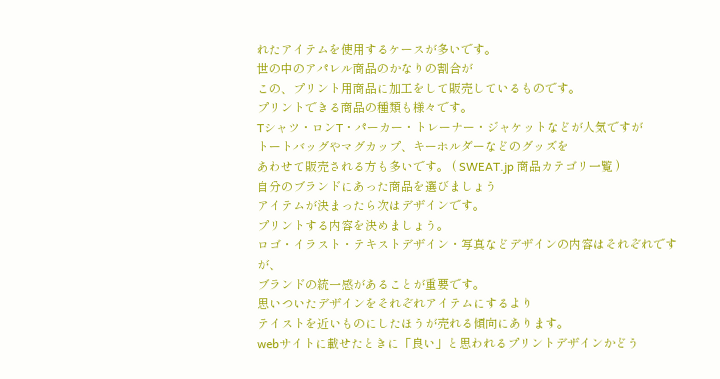れたアイテムを使用するケースが多いです。
世の中のアパレル商品のかなりの割合が
この、プリント用商品に加工をして販売しているものです。
プリントできる商品の種類も様々です。
Tシャツ・ロンT・パーカー・トレーナー・ジャケットなどが人気ですが
トートバッグやマグカップ、キーホルダーなどのグッズを
あわせて販売される方も多いです。 ( SWEAT.jp 商品カテゴリ一覧 )
自分のブランドにあった商品を選びましょう
アイテムが決まったら次はデザインです。
プリントする内容を決めましょう。
ロゴ・イラスト・テキストデザイン・写真などデザインの内容はそれぞれですが、
ブランドの統一感があることが重要です。
思いついたデザインをそれぞれアイテムにするより
テイストを近いものにしたほうが売れる傾向にあります。
webサイトに載せたときに「良い」と思われるプリントデザインかどう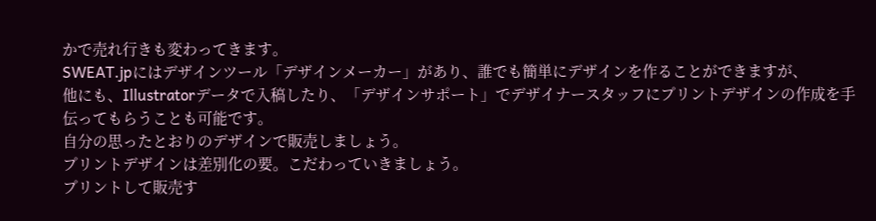かで売れ行きも変わってきます。
SWEAT.jpにはデザインツール「デザインメーカー」があり、誰でも簡単にデザインを作ることができますが、
他にも、Illustratorデータで入稿したり、「デザインサポート」でデザイナースタッフにプリントデザインの作成を手伝ってもらうことも可能です。
自分の思ったとおりのデザインで販売しましょう。
プリントデザインは差別化の要。こだわっていきましょう。
プリントして販売す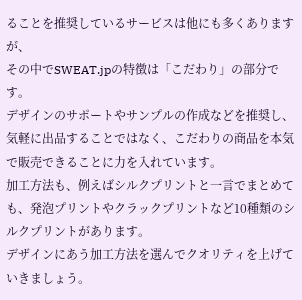ることを推奨しているサービスは他にも多くありますが、
その中でSWEAT.jpの特徴は「こだわり」の部分です。
デザインのサポートやサンプルの作成などを推奨し、
気軽に出品することではなく、こだわりの商品を本気で販売できることに力を入れています。
加工方法も、例えばシルクプリントと一言でまとめても、発泡プリントやクラックプリントなど10種類のシルクプリントがあります。
デザインにあう加工方法を選んでクオリティを上げていきましょう。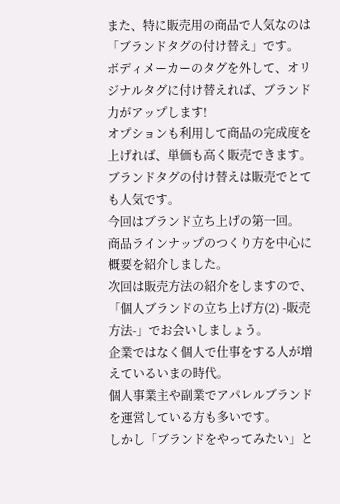また、特に販売用の商品で人気なのは「ブランドタグの付け替え」です。
ボディメーカーのタグを外して、オリジナルタグに付け替えれば、ブランド力がアップします!
オプションも利用して商品の完成度を上げれば、単価も高く販売できます。
ブランドタグの付け替えは販売でとても人気です。
今回はブランド立ち上げの第一回。
商品ラインナップのつくり方を中心に概要を紹介しました。
次回は販売方法の紹介をしますので、
「個人ブランドの立ち上げ方(2) -販売方法-」でお会いしましょう。
企業ではなく個人で仕事をする人が増えているいまの時代。
個人事業主や副業でアパレルブランドを運営している方も多いです。
しかし「ブランドをやってみたい」と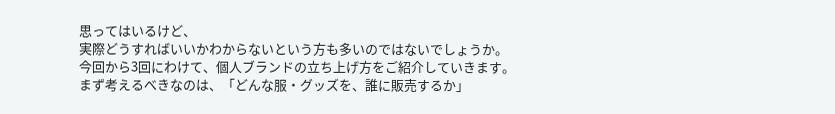思ってはいるけど、
実際どうすればいいかわからないという方も多いのではないでしょうか。
今回から3回にわけて、個人ブランドの立ち上げ方をご紹介していきます。
まず考えるべきなのは、「どんな服・グッズを、誰に販売するか」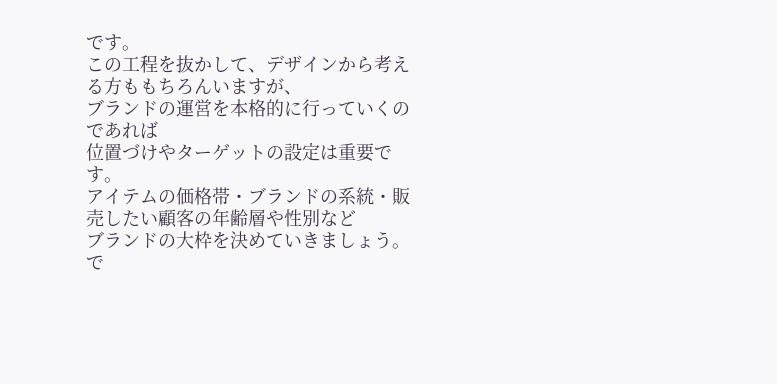です。
この工程を抜かして、デザインから考える方ももちろんいますが、
ブランドの運営を本格的に行っていくのであれば
位置づけやターゲットの設定は重要です。
アイテムの価格帯・ブランドの系統・販売したい顧客の年齢層や性別など
ブランドの大枠を決めていきましょう。
で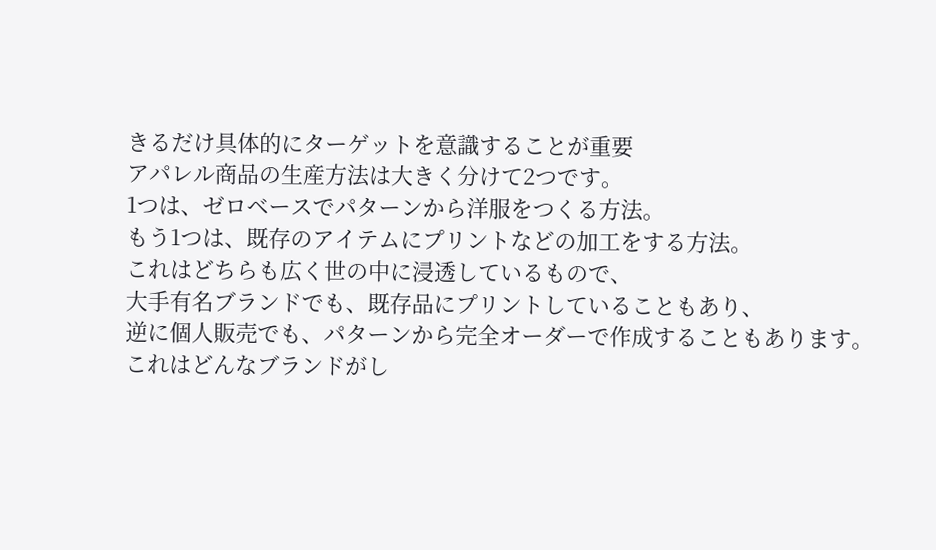きるだけ具体的にターゲットを意識することが重要
アパレル商品の生産方法は大きく分けて2つです。
1つは、ゼロベースでパターンから洋服をつくる方法。
もう1つは、既存のアイテムにプリントなどの加工をする方法。
これはどちらも広く世の中に浸透しているもので、
大手有名ブランドでも、既存品にプリントしていることもあり、
逆に個人販売でも、パターンから完全オーダーで作成することもあります。
これはどんなブランドがし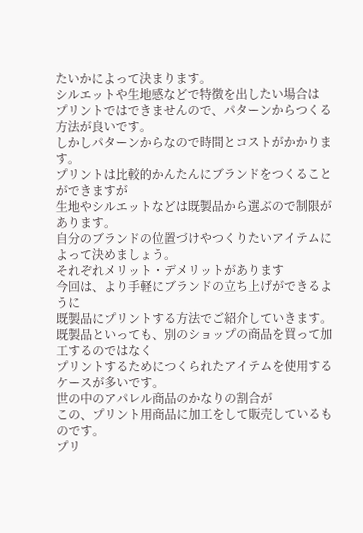たいかによって決まります。
シルエットや生地感などで特徴を出したい場合は
プリントではできませんので、パターンからつくる方法が良いです。
しかしパターンからなので時間とコストがかかります。
プリントは比較的かんたんにブランドをつくることができますが
生地やシルエットなどは既製品から選ぶので制限があります。
自分のブランドの位置づけやつくりたいアイテムによって決めましょう。
それぞれメリット・デメリットがあります
今回は、より手軽にブランドの立ち上げができるように
既製品にプリントする方法でご紹介していきます。
既製品といっても、別のショップの商品を買って加工するのではなく
プリントするためにつくられたアイテムを使用するケースが多いです。
世の中のアパレル商品のかなりの割合が
この、プリント用商品に加工をして販売しているものです。
プリ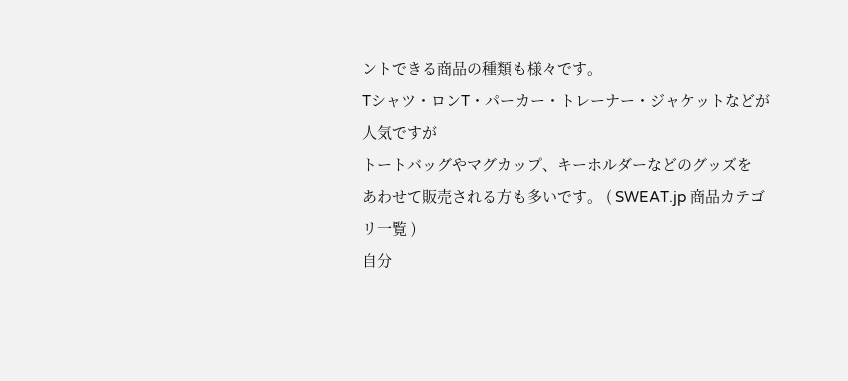ントできる商品の種類も様々です。
Tシャツ・ロンT・パーカー・トレーナー・ジャケットなどが人気ですが
トートバッグやマグカップ、キーホルダーなどのグッズを
あわせて販売される方も多いです。 ( SWEAT.jp 商品カテゴリ一覧 )
自分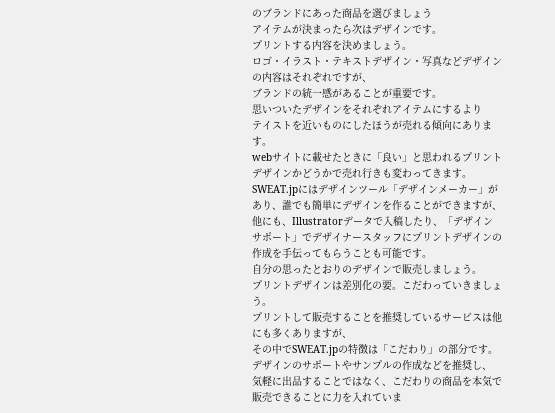のブランドにあった商品を選びましょう
アイテムが決まったら次はデザインです。
プリントする内容を決めましょう。
ロゴ・イラスト・テキストデザイン・写真などデザインの内容はそれぞれですが、
ブランドの統一感があることが重要です。
思いついたデザインをそれぞれアイテムにするより
テイストを近いものにしたほうが売れる傾向にあります。
webサイトに載せたときに「良い」と思われるプリントデザインかどうかで売れ行きも変わってきます。
SWEAT.jpにはデザインツール「デザインメーカー」があり、誰でも簡単にデザインを作ることができますが、
他にも、Illustratorデータで入稿したり、「デザインサポート」でデザイナースタッフにプリントデザインの作成を手伝ってもらうことも可能です。
自分の思ったとおりのデザインで販売しましょう。
プリントデザインは差別化の要。こだわっていきましょう。
プリントして販売することを推奨しているサービスは他にも多くありますが、
その中でSWEAT.jpの特徴は「こだわり」の部分です。
デザインのサポートやサンプルの作成などを推奨し、
気軽に出品することではなく、こだわりの商品を本気で販売できることに力を入れていま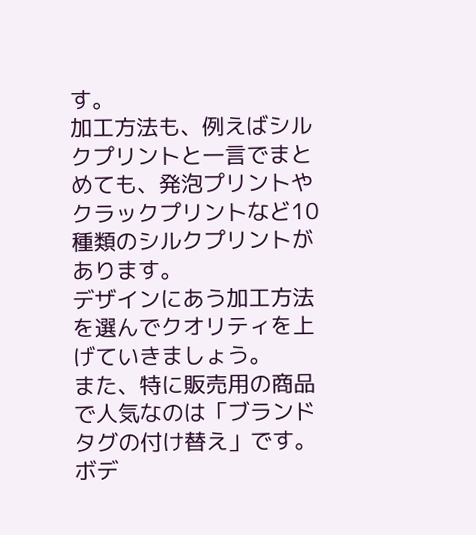す。
加工方法も、例えばシルクプリントと一言でまとめても、発泡プリントやクラックプリントなど10種類のシルクプリントがあります。
デザインにあう加工方法を選んでクオリティを上げていきましょう。
また、特に販売用の商品で人気なのは「ブランドタグの付け替え」です。
ボデ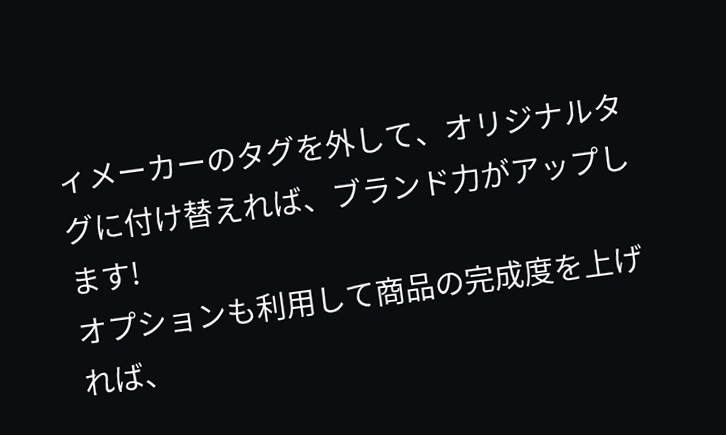ィメーカーのタグを外して、オリジナルタグに付け替えれば、ブランド力がアップします!
オプションも利用して商品の完成度を上げれば、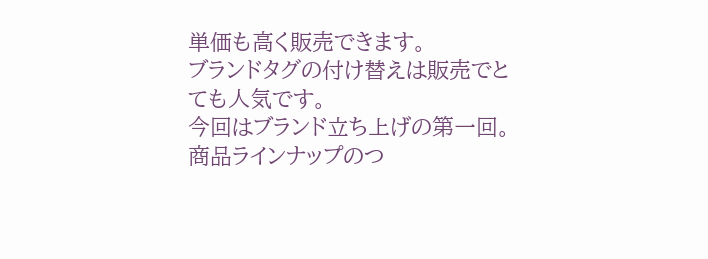単価も高く販売できます。
ブランドタグの付け替えは販売でとても人気です。
今回はブランド立ち上げの第一回。
商品ラインナップのつ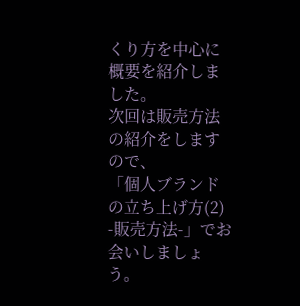くり方を中心に概要を紹介しました。
次回は販売方法の紹介をしますので、
「個人ブランドの立ち上げ方(2) -販売方法-」でお会いしましょう。